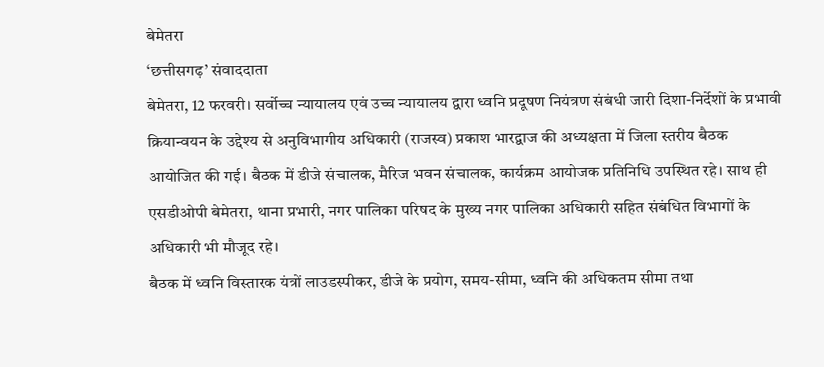बेमेतरा
‘छत्तीसगढ़’ संवाददाता
बेमेतरा, 12 फरवरी। सर्वोच्च न्यायालय एवं उच्च न्यायालय द्वारा ध्वनि प्रदूषण नियंत्रण संबंधी जारी दिशा-निर्देशों के प्रभावी क्रियान्वयन के उद्देश्य से अनुविभागीय अधिकारी (राजस्व) प्रकाश भारद्वाज की अध्यक्षता में जिला स्तरीय बैठक आयोजित की गई। बैठक में डीजे संचालक, मैरिज भवन संचालक, कार्यक्रम आयोजक प्रतिनिधि उपस्थित रहे। साथ ही एसडीओपी बेमेतरा, थाना प्रभारी, नगर पालिका परिषद के मुख्य नगर पालिका अधिकारी सहित संबंधित विभागों के अधिकारी भी मौजूद रहे।
बैठक में ध्वनि विस्तारक यंत्रों लाउडस्पीकर, डीजे के प्रयोग, समय-सीमा, ध्वनि की अधिकतम सीमा तथा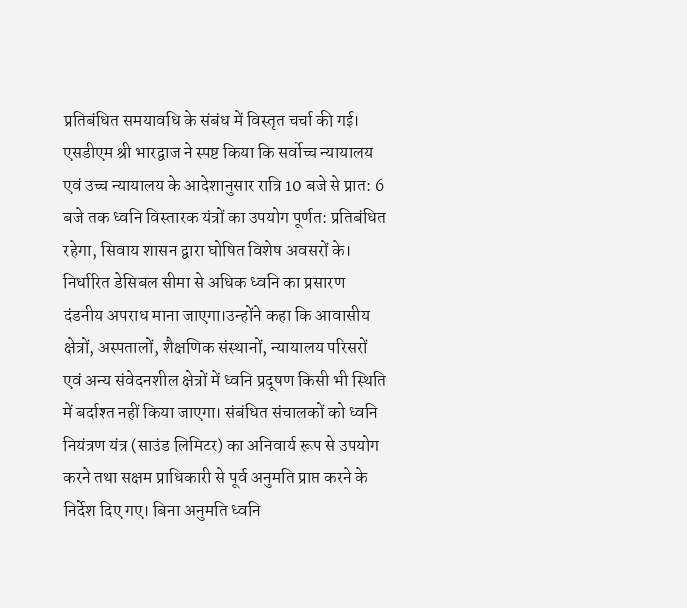प्रतिबंधित समयावधि के संबंध में विस्तृत चर्चा की गई। एसडीएम श्री भारद्वाज ने स्पष्ट किया कि सर्वोच्च न्यायालय एवं उच्च न्यायालय के आदेशानुसार रात्रि 10 बजे से प्रात: 6 बजे तक ध्वनि विस्तारक यंत्रों का उपयोग पूर्णत: प्रतिबंधित रहेगा, सिवाय शासन द्वारा घोषित विशेष अवसरों के। निर्धारित डेसिबल सीमा से अधिक ध्वनि का प्रसारण दंडनीय अपराध माना जाएगा।उन्होंने कहा कि आवासीय क्षेत्रों, अस्पतालों, शैक्षणिक संस्थानों, न्यायालय परिसरों एवं अन्य संवेदनशील क्षेत्रों में ध्वनि प्रदूषण किसी भी स्थिति में बर्दाश्त नहीं किया जाएगा। संबंधित संचालकों को ध्वनि नियंत्रण यंत्र (साउंड लिमिटर) का अनिवार्य रूप से उपयोग करने तथा सक्षम प्राधिकारी से पूर्व अनुमति प्राप्त करने के निर्देश दिए गए। बिना अनुमति ध्वनि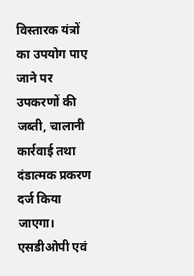विस्तारक यंत्रों का उपयोग पाए जाने पर उपकरणों की जब्ती, चालानी कार्रवाई तथा दंडात्मक प्रकरण दर्ज किया जाएगा।
एसडीओपी एवं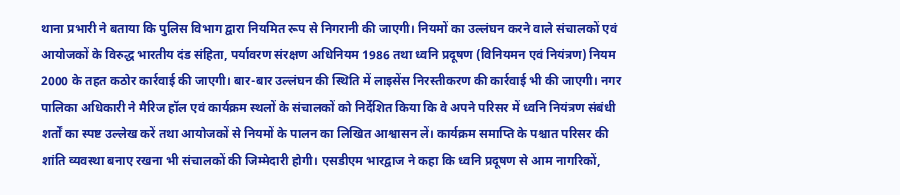थाना प्रभारी ने बताया कि पुलिस विभाग द्वारा नियमित रूप से निगरानी की जाएगी। नियमों का उल्लंघन करने वाले संचालकों एवं आयोजकों के विरुद्ध भारतीय दंड संहिता, पर्यावरण संरक्षण अधिनियम 1986 तथा ध्वनि प्रदूषण (विनियमन एवं नियंत्रण) नियम 2000 के तहत कठोर कार्रवाई की जाएगी। बार-बार उल्लंघन की स्थिति में लाइसेंस निरस्तीकरण की कार्रवाई भी की जाएगी। नगर पालिका अधिकारी ने मैरिज हॉल एवं कार्यक्रम स्थलों के संचालकों को निर्देशित किया कि वे अपने परिसर में ध्वनि नियंत्रण संबंधी शर्तों का स्पष्ट उल्लेख करें तथा आयोजकों से नियमों के पालन का लिखित आश्वासन लें। कार्यक्रम समाप्ति के पश्चात परिसर की शांति व्यवस्था बनाए रखना भी संचालकों की जिम्मेदारी होगी। एसडीएम भारद्वाज ने कहा कि ध्वनि प्रदूषण से आम नागरिकों,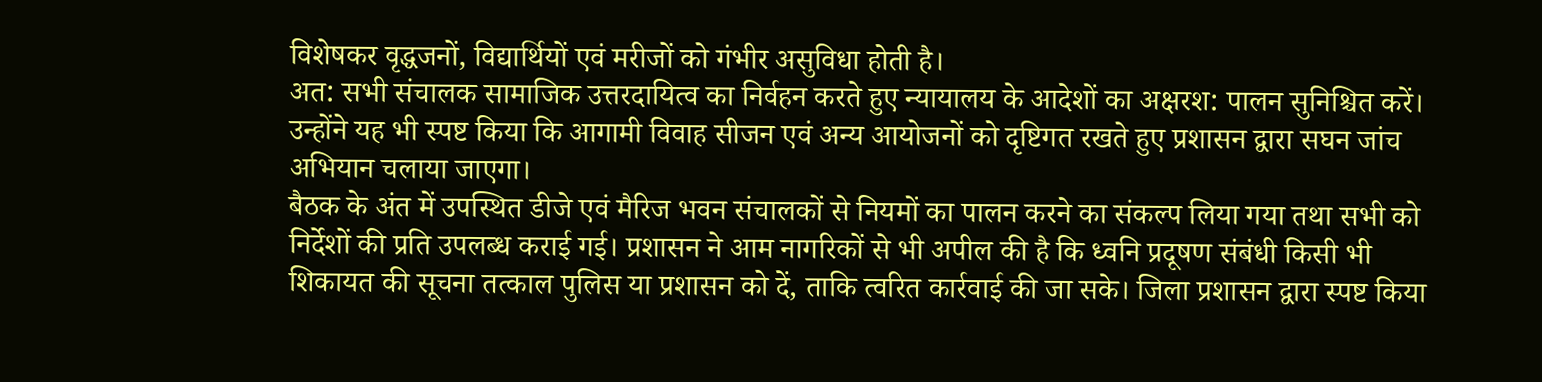विशेषकर वृद्धजनों, विद्यार्थियों एवं मरीजों को गंभीर असुविधा होती है।
अत: सभी संचालक सामाजिक उत्तरदायित्व का निर्वहन करते हुए न्यायालय के आदेशों का अक्षरश: पालन सुनिश्चित करें।
उन्होंने यह भी स्पष्ट किया कि आगामी विवाह सीजन एवं अन्य आयोजनों को दृष्टिगत रखते हुए प्रशासन द्वारा सघन जांच अभियान चलाया जाएगा।
बैठक के अंत में उपस्थित डीजे एवं मैरिज भवन संचालकों से नियमों का पालन करने का संकल्प लिया गया तथा सभी को निर्देशों की प्रति उपलब्ध कराई गई। प्रशासन ने आम नागरिकों से भी अपील की है कि ध्वनि प्रदूषण संबंधी किसी भी शिकायत की सूचना तत्काल पुलिस या प्रशासन को दें, ताकि त्वरित कार्रवाई की जा सके। जिला प्रशासन द्वारा स्पष्ट किया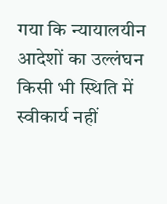गया कि न्यायालयीन आदेशों का उल्लंघन किसी भी स्थिति में स्वीकार्य नहीं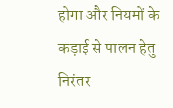होगा और नियमों के कड़ाई से पालन हेतु निरंतर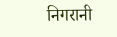निगरानी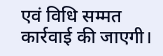एवं विधि सम्मत कार्रवाई की जाएगी।